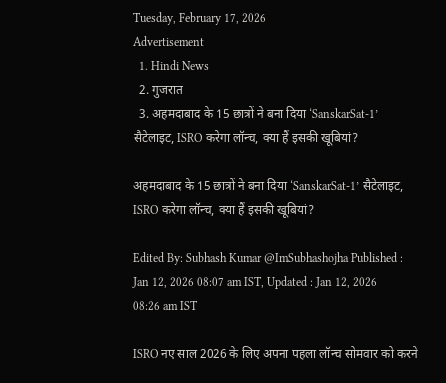Tuesday, February 17, 2026
Advertisement
  1. Hindi News
  2. गुजरात
  3. अहमदाबाद के 15 छात्रों ने बना दिया ‘SanskarSat-1’ सैटेलाइट, ISRO करेगा लॉन्च, क्या हैं इसकी खूबियां?

अहमदाबाद के 15 छात्रों ने बना दिया ‘SanskarSat-1’ सैटेलाइट, ISRO करेगा लॉन्च, क्या हैं इसकी खूबियां?

Edited By: Subhash Kumar @ImSubhashojha Published : Jan 12, 2026 08:07 am IST, Updated : Jan 12, 2026 08:26 am IST

ISRO नए साल 2026 के लिए अपना पहला लॉन्च सोमवार को करने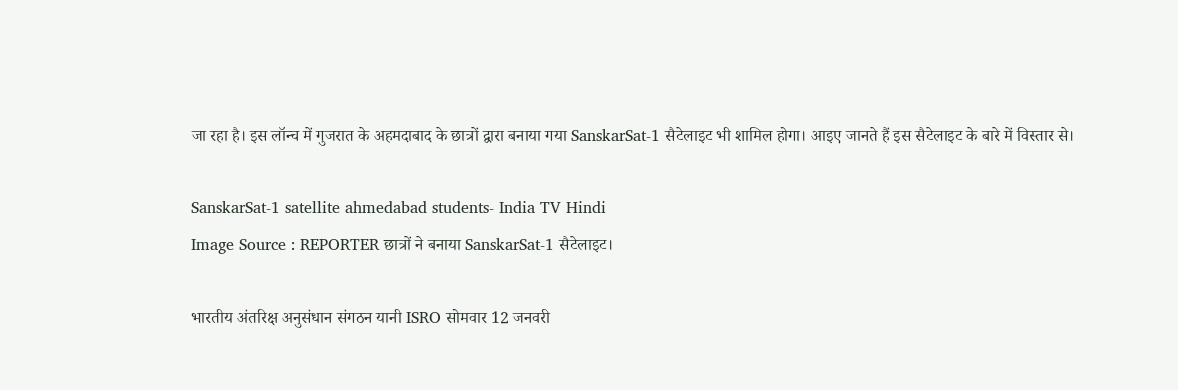जा रहा है। इस लॉन्च में गुजरात के अहमदाबाद के छात्रों द्वारा बनाया गया SanskarSat-1 सैटेलाइट भी शामिल होगा। आइए जानते हैं इस सैटेलाइट के बारे में विस्तार से।

SanskarSat-1 satellite ahmedabad students- India TV Hindi
Image Source : REPORTER छात्रों ने बनाया SanskarSat-1 सैटेलाइट।

भारतीय अंतरिक्ष अनुसंधान संगठन यानी ISRO सोमवार 12 जनवरी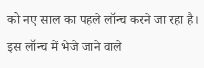को नए साल का पहले लॉन्च करने जा रहा है। इस लॉन्च में भेजे जाने वाले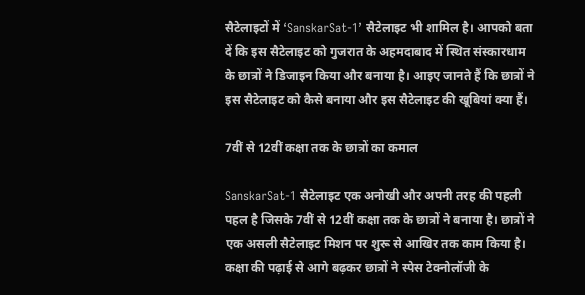सैटेलाइटों में ‘SanskarSat-1’ सैटेलाइट भी शामिल है। आपको बता दें कि इस सैटेलाइट को गुजरात के अहमदाबाद में स्थित संस्कारधाम के छात्रों ने डिजाइन किया और बनाया है। आइए जानते हैं कि छात्रों ने इस सैटेलाइट को कैसे बनाया और इस सैटेलाइट की खूबियां क्या हैं।

7वीं से 12वीं कक्षा तक के छात्रों का कमाल

SanskarSat-1 सैटेलाइट एक अनोखी और अपनी तरह की पहली पहल है जिसके 7वीं से 12वीं कक्षा तक के छात्रों ने बनाया है। छात्रों ने एक असली सैटेलाइट मिशन पर शुरू से आखिर तक काम किया है। कक्षा की पढ़ाई से आगे बढ़कर छात्रों ने स्पेस टेक्नोलॉजी के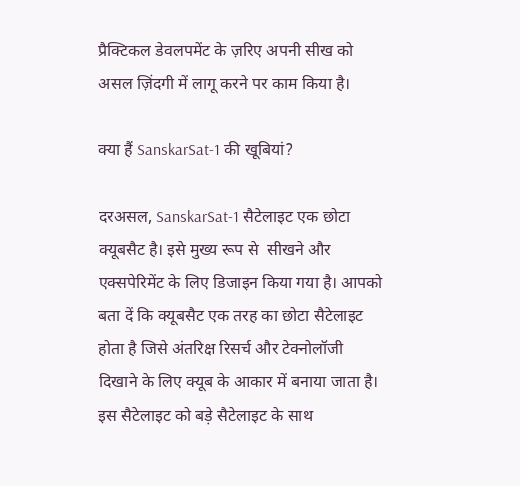प्रैक्टिकल डेवलपमेंट के ज़रिए अपनी सीख को असल ज़िंदगी में लागू करने पर काम किया है।

क्या हैं SanskarSat-1 की खूबियां?

दरअसल, SanskarSat-1 सैटेलाइट एक छोटा क्यूबसैट है। इसे मुख्य रूप से  सीखने और एक्सपेरिमेंट के लिए डिजाइन किया गया है। आपको बता दें कि क्यूबसैट एक तरह का छोटा सैटेलाइट होता है जिसे अंतरिक्ष रिसर्च और टेक्नोलॉजी दिखाने के लिए क्यूब के आकार में बनाया जाता है। इस सैटेलाइट को बड़े सैटेलाइट के साथ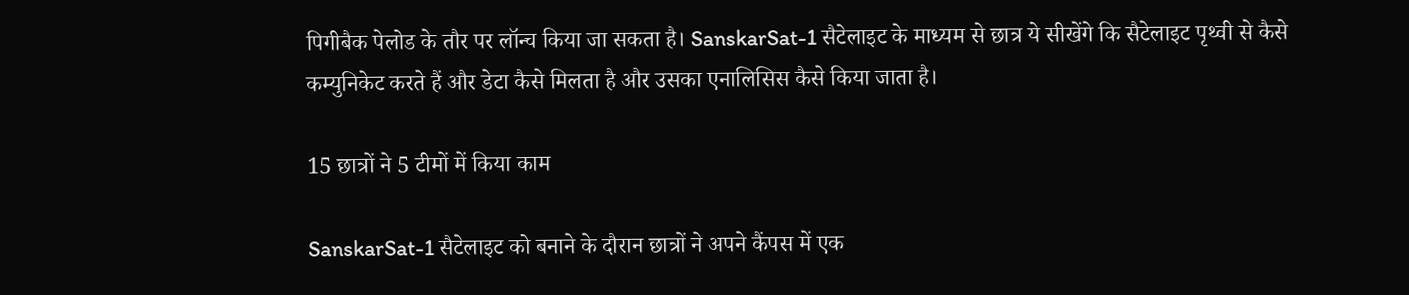पिगीबैक पेलोड के तौर पर लॉन्च किया जा सकता है। SanskarSat-1 सैटेलाइट के माध्यम से छात्र ये सीखेंगे कि सैटेलाइट पृथ्वी से कैसे कम्युनिकेट करते हैं और डेटा कैसे मिलता है और उसका एनालिसिस कैसे किया जाता है।

15 छात्रों ने 5 टीमों में किया काम

SanskarSat-1 सैटेलाइट को बनाने के दौरान छात्रों ने अपने कैंपस में एक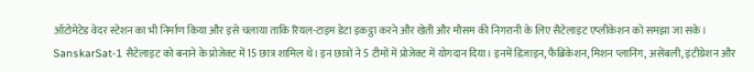ऑटोमेटेड वेदर स्टेशन का भी निर्माण किया और इसे चलाया ताकि रियल-टाइम डेटा इकट्ठा करने और खेती और मौसम की निगरानी के लिए सैटेलाइट एप्लीकेशन को समझा जा सके। SanskarSat-1 सैटेलाइट को बनाने के प्रोजेक्ट में 15 छात्र शामिल थे। इन छात्रों ने 5 टीमों में प्रोजेक्ट में योगदान दिया। इनमें डिज़ाइन, फैब्रिकेशन, मिशन प्लानिंग, असेंबली, इंटीग्रेशन और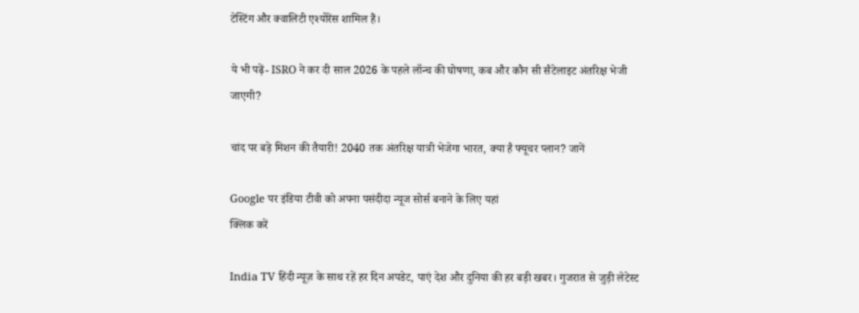टेस्टिंग और क्वालिटी एश्योरेंस शामिल हैं।

ये भी पढ़ें- ISRO ने कर दी साल 2026 के पहले लॉन्च की घोषणा, कब और कौन सी सैटेलाइट अंतरिक्ष भेजी जाएगी?

चांद पर बड़े मिशन की तैयारी! 2040 तक अंतरिक्ष यात्री भेजेगा भारत, क्या है फ्यूचर प्लान? जानें

Google पर इंडिया टीवी को अपना पसंदीदा न्यूज सोर्स बनाने के लिए यहां
क्लिक करें

India TV हिंदी न्यूज़ के साथ रहें हर दिन अपडेट, पाएं देश और दुनिया की हर बड़ी खबर। गुजरात से जुड़ी लेटेस्ट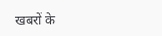खबरों के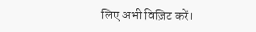लिए अभी विज़िट करें।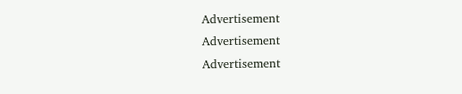Advertisement
Advertisement
Advertisement